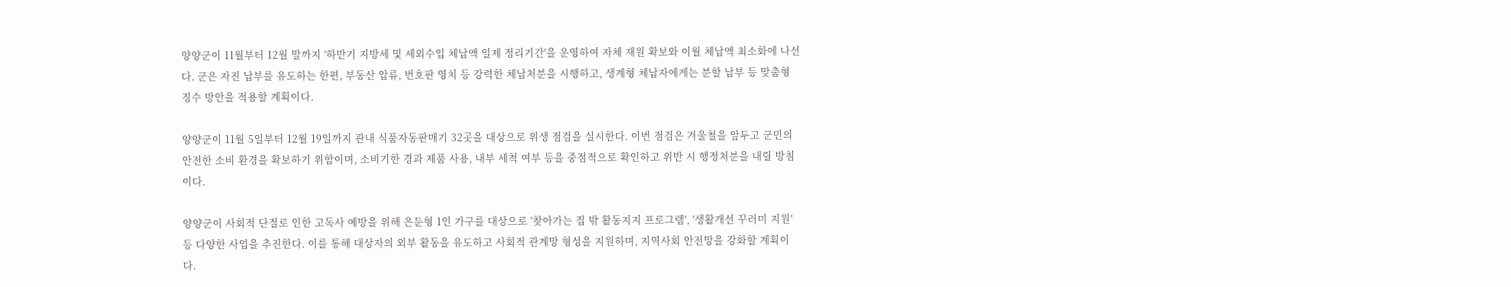양양군이 11월부터 12월 말까지 '하반기 지방세 및 세외수입 체납액 일제 정리기간'을 운영하여 자체 재원 확보와 이월 체납액 최소화에 나선다. 군은 자진 납부를 유도하는 한편, 부동산 압류, 번호판 영치 등 강력한 체납처분을 시행하고, 생계형 체납자에게는 분할 납부 등 맞춤형 징수 방안을 적용할 계획이다.

양양군이 11월 5일부터 12월 19일까지 관내 식품자동판매기 32곳을 대상으로 위생 점검을 실시한다. 이번 점검은 겨울철을 앞두고 군민의 안전한 소비 환경을 확보하기 위함이며, 소비기한 경과 제품 사용, 내부 세척 여부 등을 중점적으로 확인하고 위반 시 행정처분을 내릴 방침이다.

양양군이 사회적 단절로 인한 고독사 예방을 위해 은둔형 1인 가구를 대상으로 '찾아가는 집 밖 활동지지 프로그램', '생활개선 꾸러미 지원' 등 다양한 사업을 추진한다. 이를 통해 대상자의 외부 활동을 유도하고 사회적 관계망 형성을 지원하며, 지역사회 안전망을 강화할 계획이다.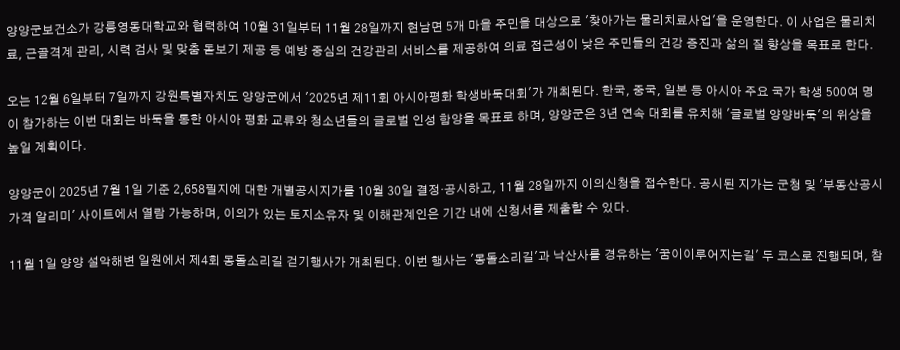양양군보건소가 강릉영동대학교와 협력하여 10월 31일부터 11월 28일까지 현남면 5개 마을 주민을 대상으로 '찾아가는 물리치료사업'을 운영한다. 이 사업은 물리치료, 근골격계 관리, 시력 검사 및 맞춤 돋보기 제공 등 예방 중심의 건강관리 서비스를 제공하여 의료 접근성이 낮은 주민들의 건강 증진과 삶의 질 향상을 목표로 한다.

오는 12월 6일부터 7일까지 강원특별자치도 양양군에서 '2025년 제11회 아시아평화 학생바둑대회'가 개최된다. 한국, 중국, 일본 등 아시아 주요 국가 학생 500여 명이 참가하는 이번 대회는 바둑을 통한 아시아 평화 교류와 청소년들의 글로벌 인성 함양을 목표로 하며, 양양군은 3년 연속 대회를 유치해 '글로벌 양양바둑'의 위상을 높일 계획이다.

양양군이 2025년 7월 1일 기준 2,658필지에 대한 개별공시지가를 10월 30일 결정·공시하고, 11월 28일까지 이의신청을 접수한다. 공시된 지가는 군청 및 '부동산공시가격 알리미' 사이트에서 열람 가능하며, 이의가 있는 토지소유자 및 이해관계인은 기간 내에 신청서를 제출할 수 있다.

11월 1일 양양 설악해변 일원에서 제4회 몽돌소리길 걷기행사가 개최된다. 이번 행사는 '몽돌소리길'과 낙산사를 경유하는 '꿈이이루어지는길' 두 코스로 진행되며, 참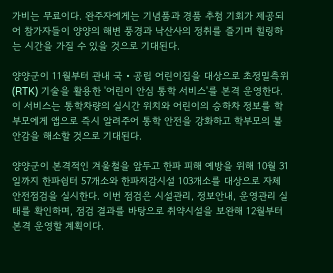가비는 무료이다. 완주자에게는 기념품과 경품 추첨 기회가 제공되어 참가자들이 양양의 해변 풍경과 낙산사의 정취를 즐기며 힐링하는 시간을 가질 수 있을 것으로 기대된다.

양양군이 11월부터 관내 국‧공립 어린이집을 대상으로 초정밀측위(RTK) 기술을 활용한 '어린이 안심 통학 서비스'를 본격 운영한다. 이 서비스는 통학차량의 실시간 위치와 어린이의 승하차 정보를 학부모에게 앱으로 즉시 알려주어 통학 안전을 강화하고 학부모의 불안감을 해소할 것으로 기대된다.

양양군이 본격적인 겨울철을 앞두고 한파 피해 예방을 위해 10월 31일까지 한파쉼터 57개소와 한파저감시설 103개소를 대상으로 자체 안전점검을 실시한다. 이번 점검은 시설관리, 정보안내, 운영관리 실태를 확인하며, 점검 결과를 바탕으로 취약시설을 보완해 12월부터 본격 운영할 계획이다.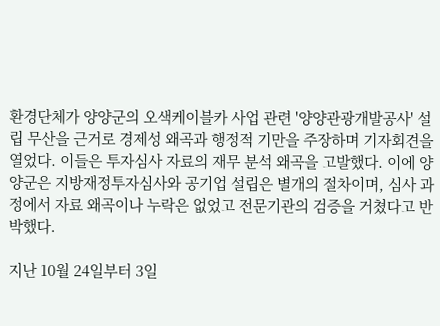환경단체가 양양군의 오색케이블카 사업 관련 '양양관광개발공사' 설립 무산을 근거로 경제성 왜곡과 행정적 기만을 주장하며 기자회견을 열었다. 이들은 투자심사 자료의 재무 분석 왜곡을 고발했다. 이에 양양군은 지방재정투자심사와 공기업 설립은 별개의 절차이며, 심사 과정에서 자료 왜곡이나 누락은 없었고 전문기관의 검증을 거쳤다고 반박했다.

지난 10월 24일부터 3일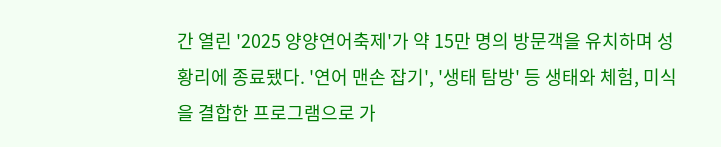간 열린 '2025 양양연어축제'가 약 15만 명의 방문객을 유치하며 성황리에 종료됐다. '연어 맨손 잡기', '생태 탐방' 등 생태와 체험, 미식을 결합한 프로그램으로 가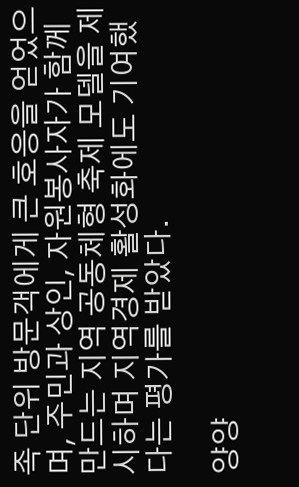족 단위 방문객에게 큰 호응을 얻었으며, 주민과 상인, 자원봉사자가 함께 만드는 지역 공동체형 축제 모델을 제시하며 지역경제 활성화에도 기여했다는 평가를 받았다.

양양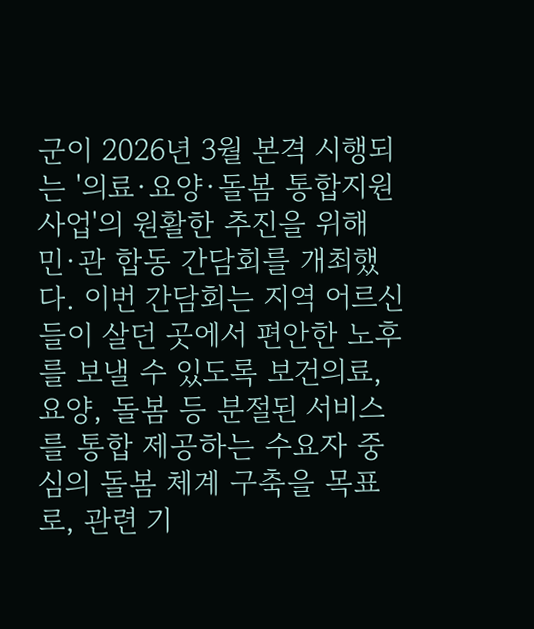군이 2026년 3월 본격 시행되는 '의료·요양·돌봄 통합지원사업'의 원활한 추진을 위해 민·관 합동 간담회를 개최했다. 이번 간담회는 지역 어르신들이 살던 곳에서 편안한 노후를 보낼 수 있도록 보건의료, 요양, 돌봄 등 분절된 서비스를 통합 제공하는 수요자 중심의 돌봄 체계 구축을 목표로, 관련 기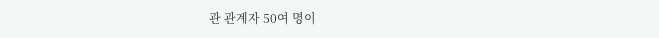관 관계자 50여 명이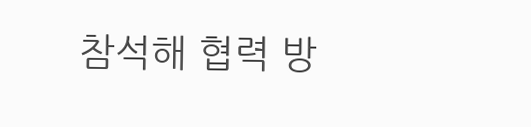참석해 협력 방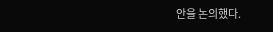안을 논의했다.